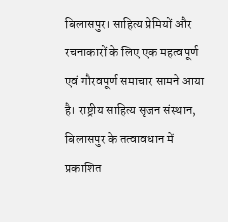बिलासपुर। साहित्य प्रेमियों और रचनाकारों के लिए एक महत्वपूर्ण एवं गौरवपूर्ण समाचार सामने आया है। राष्ट्रीय साहित्य सृजन संस्थान, बिलासपुर के तत्वावधान में प्रकाशित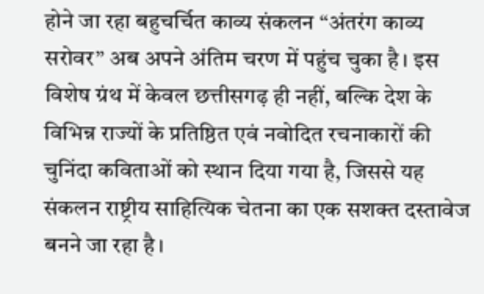होने जा रहा बहुचर्चित काव्य संकलन “अंतरंग काव्य सरोवर” अब अपने अंतिम चरण में पहुंच चुका है। इस विशेष ग्रंथ में केवल छत्तीसगढ़ ही नहीं, बल्कि देश के विभिन्न राज्यों के प्रतिष्ठित एवं नवोदित रचनाकारों की चुनिंदा कविताओं को स्थान दिया गया है, जिससे यह संकलन राष्ट्रीय साहित्यिक चेतना का एक सशक्त दस्तावेज बनने जा रहा है।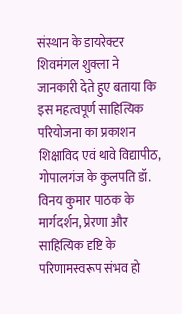संस्थान के डायरेक्टर शिवमंगल शुक्ला ने जानकारी देते हुए बताया कि इस महत्वपूर्ण साहित्यिक परियोजना का प्रकाशन शिक्षाविद एवं थावे विद्यापीठ, गोपालगंज के कुलपति डॉ. विनय कुमार पाठक के मार्गदर्शन, प्रेरणा और साहित्यिक दृष्टि के परिणामस्वरूप संभव हो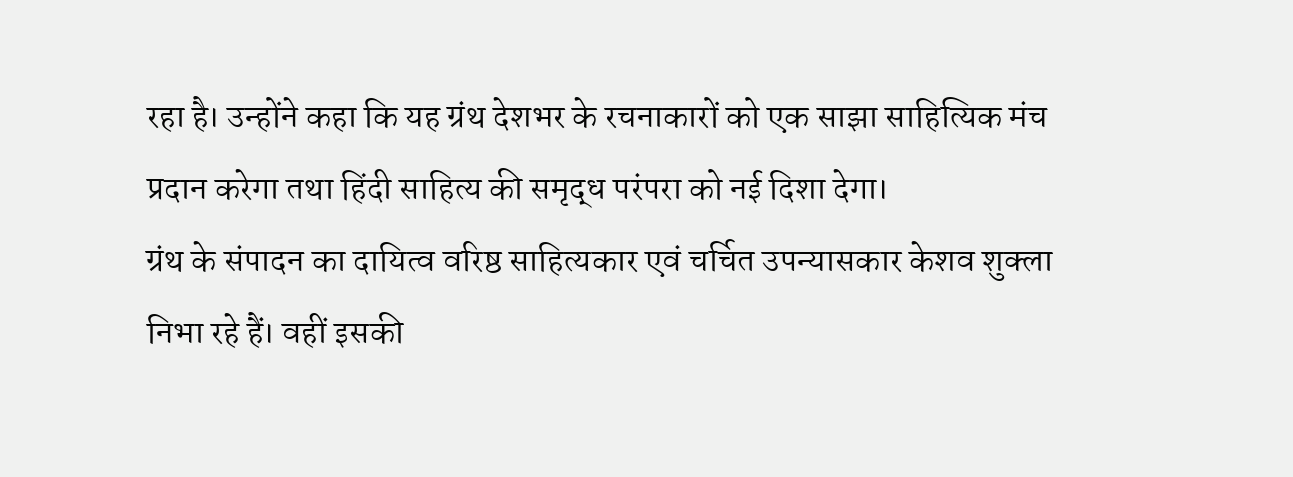रहा है। उन्होंने कहा कि यह ग्रंथ देशभर के रचनाकारों को एक साझा साहित्यिक मंच प्रदान करेगा तथा हिंदी साहित्य की समृद्ध परंपरा को नई दिशा देगा।
ग्रंथ के संपादन का दायित्व वरिष्ठ साहित्यकार एवं चर्चित उपन्यासकार केशव शुक्ला निभा रहे हैं। वहीं इसकी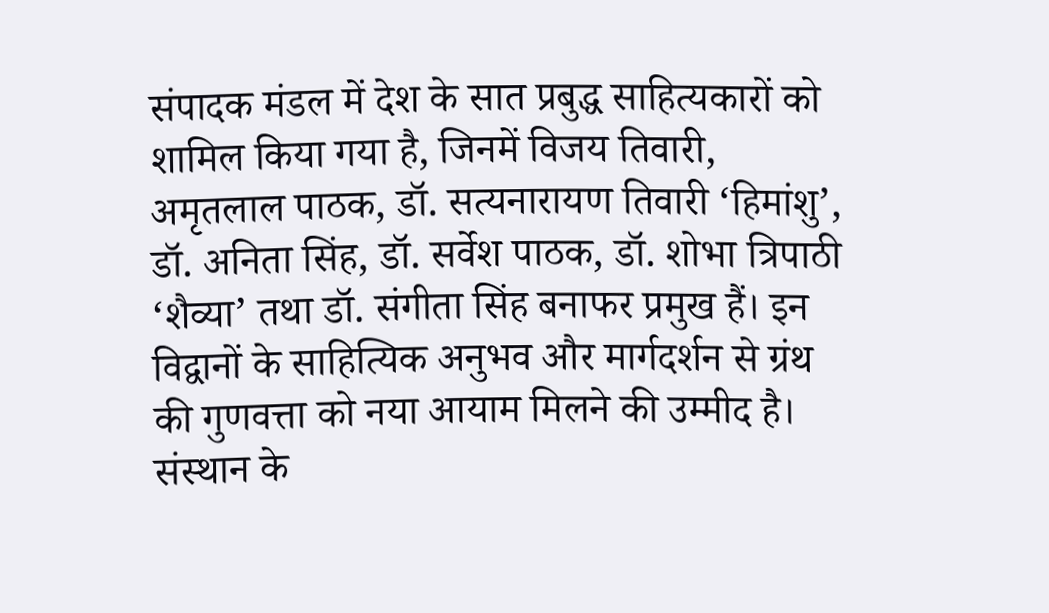संपादक मंडल में देश के सात प्रबुद्ध साहित्यकारों को शामिल किया गया है, जिनमें विजय तिवारी, अमृतलाल पाठक, डॉ. सत्यनारायण तिवारी ‘हिमांशु’, डॉ. अनिता सिंह, डॉ. सर्वेश पाठक, डॉ. शोभा त्रिपाठी ‘शैव्या’ तथा डॉ. संगीता सिंह बनाफर प्रमुख हैं। इन विद्वानों के साहित्यिक अनुभव और मार्गदर्शन से ग्रंथ की गुणवत्ता को नया आयाम मिलने की उम्मीद है।
संस्थान के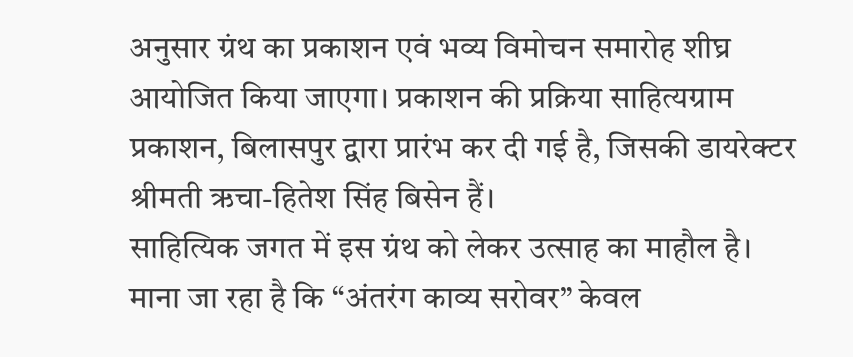अनुसार ग्रंथ का प्रकाशन एवं भव्य विमोचन समारोह शीघ्र आयोजित किया जाएगा। प्रकाशन की प्रक्रिया साहित्यग्राम प्रकाशन, बिलासपुर द्वारा प्रारंभ कर दी गई है, जिसकी डायरेक्टर श्रीमती ऋचा-हितेश सिंह बिसेन हैं।
साहित्यिक जगत में इस ग्रंथ को लेकर उत्साह का माहौल है। माना जा रहा है कि “अंतरंग काव्य सरोवर” केवल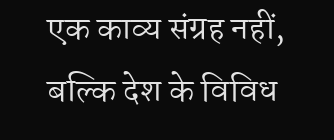एक काव्य संग्रह नहीं, बल्कि देश के विविध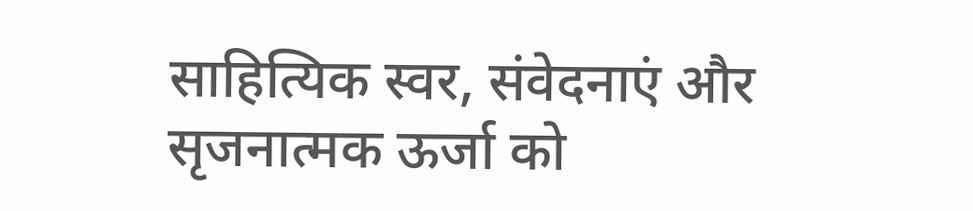साहित्यिक स्वर, संवेदनाएं और सृजनात्मक ऊर्जा को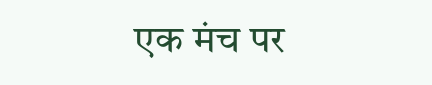एक मंच पर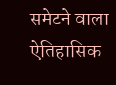समेटने वाला ऐतिहासिक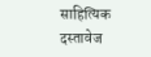साहित्यिक दस्तावेज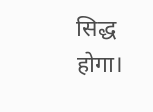सिद्ध होगा।